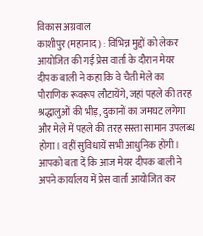विकास अग्रवाल
काशीपुर (महानाद) : विभिन्न मुद्दों को लेकर आयोजित की गई प्रेस वार्ता के दौरान मेयर दीपक बाली ने कहा कि वे चैती मेले का पौराणिक रूवरूप लौटायेंगे, जहां पहले की तरह श्रद्धालुओं की भीड़, दुकानों का जमघट लगेगा और मेले में पहले की तरह सस्ता सामान उपलब्ध होगा। वहीं सुविधायें सभी आधुनिक होंगी।
आपको बता दें कि आज मेयर दीपक बाली ने अपने कार्यालय में प्रेस वार्ता आयोजित कर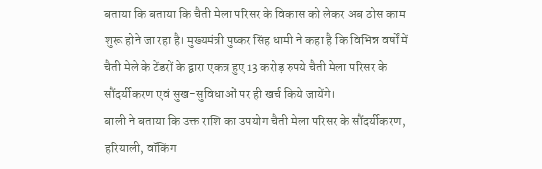बताया कि बताया कि चैती मेला परिसर के विकास को लेकर अब ठोस काम शुरू होने जा रहा है। मुख्यमंत्री पुष्कर सिंह धामी ने कहा है कि विभिन्न वर्षों में चैती मेले के टेंडरों के द्वारा एकत्र हुए 13 करोड़ रुपये चैती मेला परिसर के सौंदर्यीकरण एवं सुख-सुविधाओं पर ही खर्च किये जायेंगे।
बाली ने बताया कि उक्त राशि का उपयोग चैती मेला परिसर के सौंदर्यीकरण, हरियाली, वॉकिंग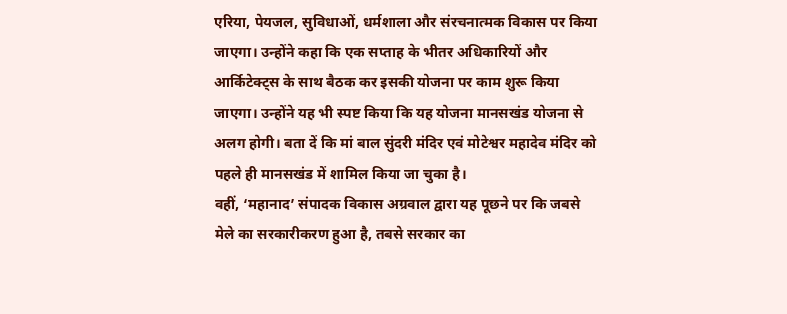एरिया, पेयजल, सुविधाओं, धर्मशाला और संरचनात्मक विकास पर किया जाएगा। उन्होंने कहा कि एक सप्ताह के भीतर अधिकारियों और आर्किटेक्ट्स के साथ बैठक कर इसकी योजना पर काम शुरू किया जाएगा। उन्होंने यह भी स्पष्ट किया कि यह योजना मानसखंड योजना से अलग होगी। बता दें कि मां बाल सुंदरी मंदिर एवं मोटेश्वर महादेव मंदिर को पहले ही मानसखंड में शामिल किया जा चुका है।
वहीं, ‘महानाद’ संपादक विकास अग्रवाल द्वारा यह पूछने पर कि जबसे मेले का सरकारीकरण हुआ है, तबसे सरकार का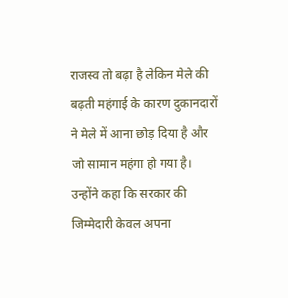राजस्व तो बढ़ा है लेकिन मेले की बढ़ती महंगाई के कारण दुकानदारों ने मेले में आना छोड़ दिया है और जो सामान महंगा हो गया है। उन्होंने कहा कि सरकार की जिम्मेदारी केवल अपना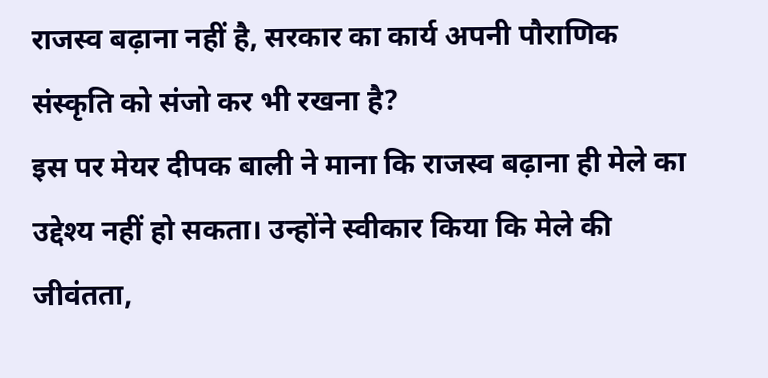राजस्व बढ़ाना नहीं है, सरकार का कार्य अपनी पौराणिक संस्कृति को संजो कर भी रखना है?
इस पर मेयर दीपक बाली ने माना कि राजस्व बढ़ाना ही मेले का उद्देश्य नहीं हो सकता। उन्होंने स्वीकार किया कि मेले की जीवंतता,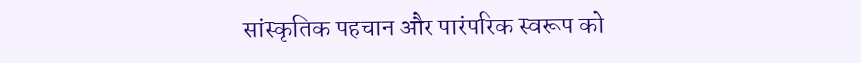सांस्कृतिक पहचान और पारंपरिक स्वरूप को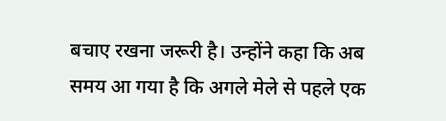बचाए रखना जरूरी है। उन्होंने कहा कि अब समय आ गया है कि अगले मेले से पहले एक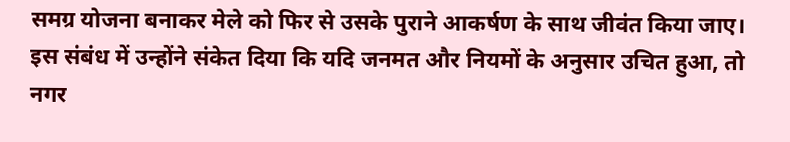समग्र योजना बनाकर मेले को फिर से उसके पुराने आकर्षण के साथ जीवंत किया जाए। इस संबंध में उन्होंने संकेत दिया कि यदि जनमत और नियमों के अनुसार उचित हुआ, तो नगर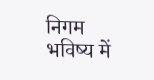निगम भविष्य में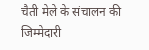चैती मेले के संचालन की जिम्मेदारी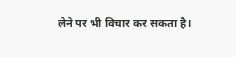लेने पर भी विचार कर सकता है।